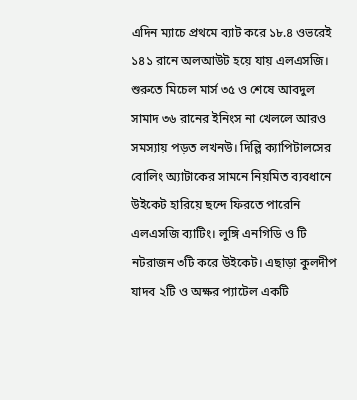এদিন ম্যাচে প্রথমে ব্যাট করে ১৮.৪ ওভরেই ১৪১ রানে অলআউট হয়ে যায় এলএসজি। শুরুতে মিচেল মার্স ৩৫ ও শেষে আবদুল সামাদ ৩৬ রানের ইনিংস না খেললে আরও সমস্যায় পড়ত লখনউ। দিল্লি ক্যাপিটালসের বোলিং অ্যাটাকের সামনে নিয়মিত ব্যবধানে উইকেট হারিয়ে ছন্দে ফিরতে পারেনি এলএসজি ব্যাটিং। লুঙ্গি এনগিডি ও টি নটরাজন ৩টি করে উইকেট। এছাড়া কুলদীপ যাদব ২টি ও অক্ষর প্যাটেল একটি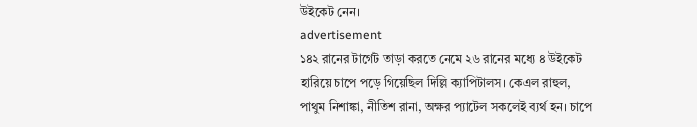উইকেট নেন।
advertisement
১৪২ রানের টার্গেট তাড়া করতে নেমে ২৬ রানের মধ্যে ৪ উইকেট হারিয়ে চাপে পড়ে গিয়েছিল দিল্লি ক্যাপিটালস। কেএল রাহুল, পাথুম নিশাঙ্কা, নীতিশ রানা, অক্ষর প্যাটেল সকলেই ব্যর্থ হন। চাপে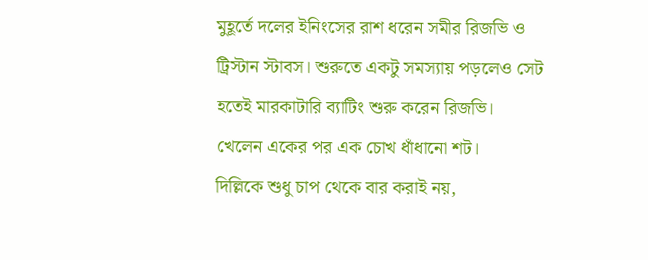মুহূর্তে দলের ইনিংসের রাশ ধরেন সমীর রিজভি ও ট্রিস্টান স্টাবস। শুরুতে একটু সমস্যায় পড়লেও সেট হতেই মারকাটারি ব্যাটিং শুরু করেন রিজভি। খেলেন একের পর এক চোখ ধাঁধানো শট।
দিল্লিকে শুধু চাপ থেকে বার করাই নয়,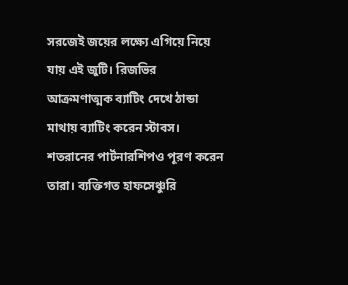সরজেই জয়ের লক্ষ্যে এগিয়ে নিয়ে যায় এই জুটি। রিজভির আক্রমণাত্মক ব্যাটিং দেখে ঠান্ডা মাথায় ব্যাটিং করেন স্টাবস। শতরানের পার্টনারশিপও পূরণ করেন তারা। ব্যক্তিগত হাফসেঞ্চুরি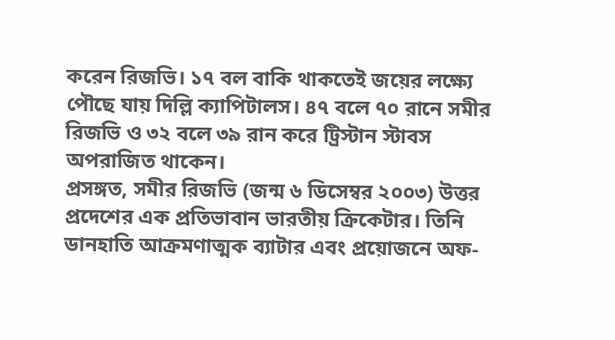করেন রিজভি। ১৭ বল বাকি থাকতেই জয়ের লক্ষ্যে পৌছে যায় দিল্লি ক্যাপিটালস। ৪৭ বলে ৭০ রানে সমীর রিজভি ও ৩২ বলে ৩৯ রান করে ট্রিস্টান স্টাবস অপরাজিত থাকেন।
প্রসঙ্গত, সমীর রিজভি (জন্ম ৬ ডিসেম্বর ২০০৩) উত্তর প্রদেশের এক প্রতিভাবান ভারতীয় ক্রিকেটার। তিনি ডানহাতি আক্রমণাত্মক ব্যাটার এবং প্রয়োজনে অফ-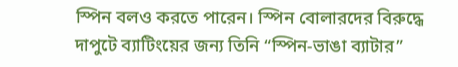স্পিন বলও করতে পারেন। স্পিন বোলারদের বিরুদ্ধে দাপুটে ব্যাটিংয়ের জন্য তিনি “স্পিন-ভাঙা ব্যাটার”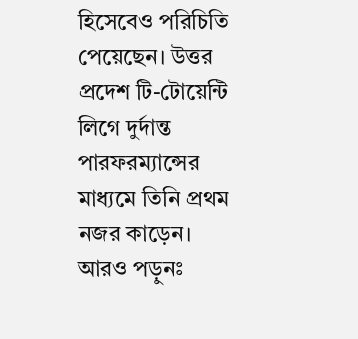হিসেবেও পরিচিতি পেয়েছেন। উত্তর প্রদেশ টি-টোয়েন্টি লিগে দুর্দান্ত পারফরম্যান্সের মাধ্যমে তিনি প্রথম নজর কাড়েন।
আরও পড়ুনঃ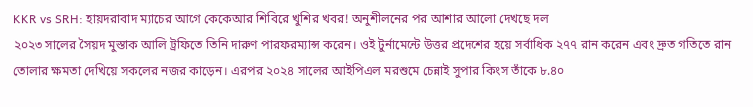KKR vs SRH: হায়দরাবাদ ম্যাচের আগে কেকেআর শিবিরে খুশির খবর! অনুশীলনের পর আশার আলো দেখছে দল
২০২৩ সালের সৈয়দ মুস্তাক আলি ট্রফিতে তিনি দারুণ পারফরম্যান্স করেন। ওই টুর্নামেন্টে উত্তর প্রদেশের হয়ে সর্বাধিক ২৭৭ রান করেন এবং দ্রুত গতিতে রান তোলার ক্ষমতা দেখিয়ে সকলের নজর কাড়েন। এরপর ২০২৪ সালের আইপিএল মরশুমে চেন্নাই সুপার কিংস তাঁকে ৮.৪০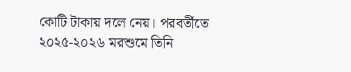কোটি টাকায় দলে নেয়। পরবর্তীতে ২০২৫-২০২৬ মরশুমে তিনি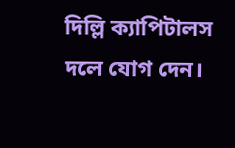দিল্লি ক্যাপিটালস দলে যোগ দেন।